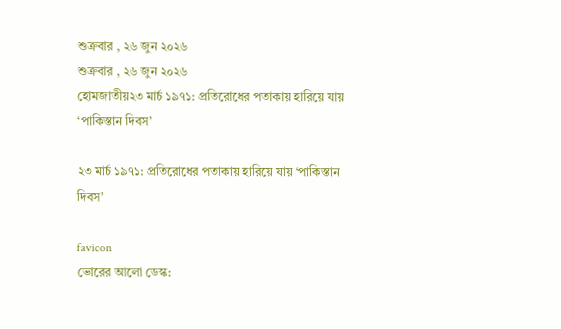শুক্রবার , ২৬ জুন ২০২৬
শুক্রবার , ২৬ জুন ২০২৬
হোমজাতীয়২৩ মার্চ ১৯৭১: প্রতিরোধের পতাকায় হারিয়ে যায় ‘পাকিস্তান দিবস’

২৩ মার্চ ১৯৭১: প্রতিরোধের পতাকায় হারিয়ে যায় ‘পাকিস্তান দিবস’

favicon
ভোরের আলো ডেস্ক: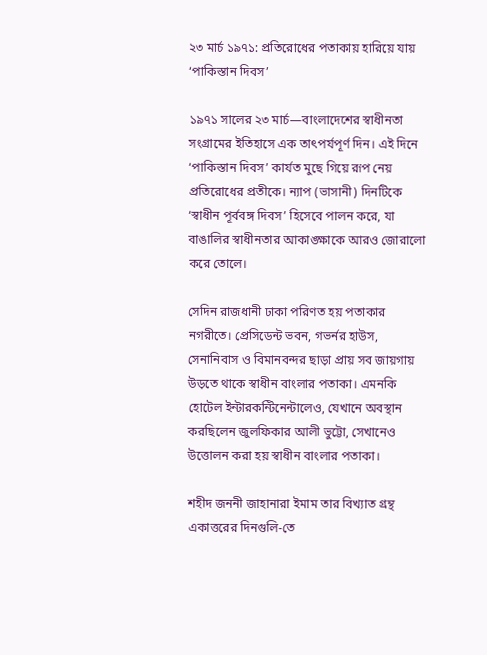২৩ মার্চ ১৯৭১: প্রতিরোধের পতাকায় হারিয়ে যায় ‘পাকিস্তান দিবস’

১৯৭১ সালের ২৩ মার্চ—বাংলাদেশের স্বাধীনতা সংগ্রামের ইতিহাসে এক তাৎপর্যপূর্ণ দিন। এই দিনে ‘পাকিস্তান দিবস’ কার্যত মুছে গিয়ে রূপ নেয় প্রতিরোধের প্রতীকে। ন্যাপ (ভাসানী) দিনটিকে ‘স্বাধীন পূর্ববঙ্গ দিবস’ হিসেবে পালন করে, যা বাঙালির স্বাধীনতার আকাঙ্ক্ষাকে আরও জোরালো করে তোলে।

সেদিন রাজধানী ঢাকা পরিণত হয় পতাকার নগরীতে। প্রেসিডেন্ট ভবন, গভর্নর হাউস, সেনানিবাস ও বিমানবন্দর ছাড়া প্রায় সব জায়গায় উড়তে থাকে স্বাধীন বাংলার পতাকা। এমনকি হোটেল ইন্টারকন্টিনেন্টালেও, যেখানে অবস্থান করছিলেন জুলফিকার আলী ভুট্টো, সেখানেও উত্তোলন করা হয় স্বাধীন বাংলার পতাকা।

শহীদ জননী জাহানারা ইমাম তার বিখ্যাত গ্রন্থ একাত্তরের দিনগুলি-তে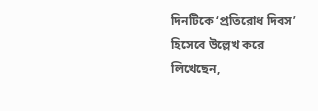দিনটিকে ‘প্রতিরোধ দিবস’ হিসেবে উল্লেখ করে লিখেছেন,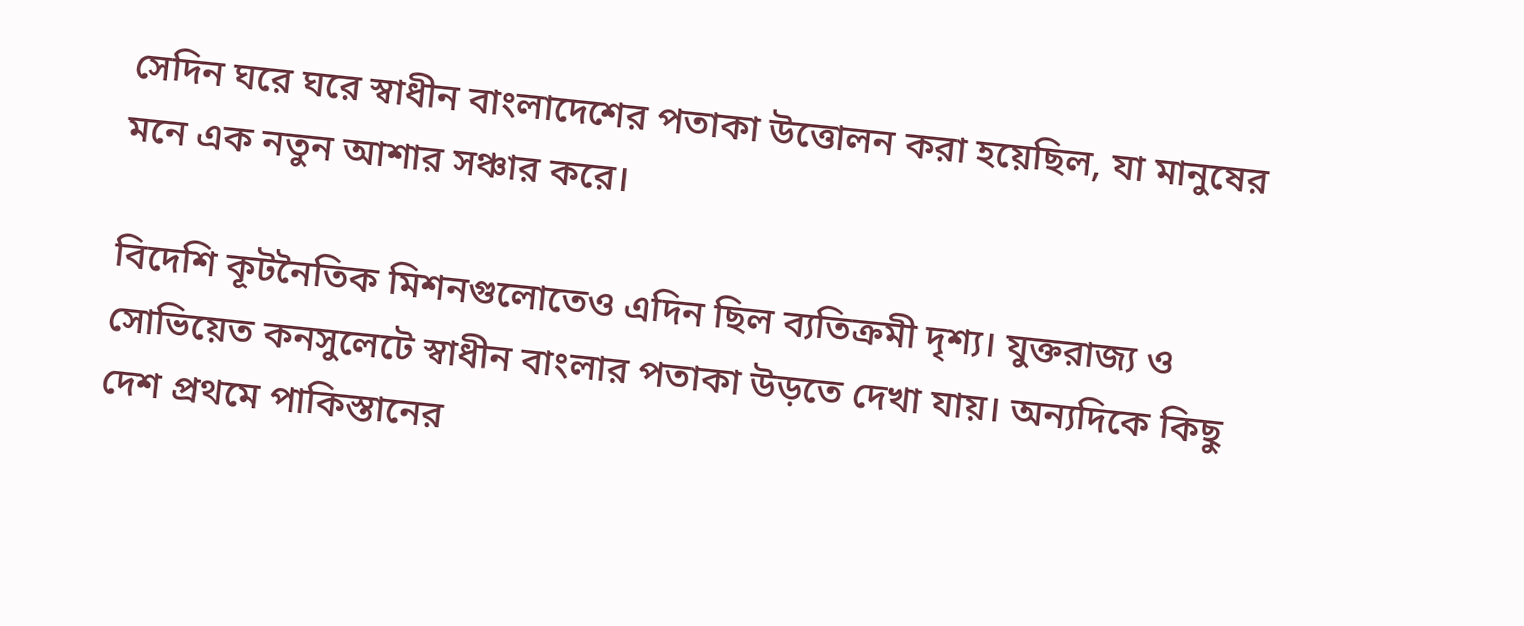সেদিন ঘরে ঘরে স্বাধীন বাংলাদেশের পতাকা উত্তোলন করা হয়েছিল, যা মানুষের মনে এক নতুন আশার সঞ্চার করে।

বিদেশি কূটনৈতিক মিশনগুলোতেও এদিন ছিল ব্যতিক্রমী দৃশ্য। যুক্তরাজ্য ও সোভিয়েত কনসুলেটে স্বাধীন বাংলার পতাকা উড়তে দেখা যায়। অন্যদিকে কিছু দেশ প্রথমে পাকিস্তানের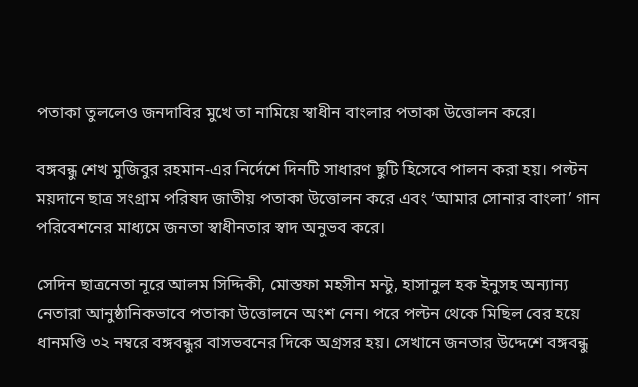পতাকা তুললেও জনদাবির মুখে তা নামিয়ে স্বাধীন বাংলার পতাকা উত্তোলন করে।

বঙ্গবন্ধু শেখ মুজিবুর রহমান-এর নির্দেশে দিনটি সাধারণ ছুটি হিসেবে পালন করা হয়। পল্টন ময়দানে ছাত্র সংগ্রাম পরিষদ জাতীয় পতাকা উত্তোলন করে এবং ‘আমার সোনার বাংলা’ গান পরিবেশনের মাধ্যমে জনতা স্বাধীনতার স্বাদ অনুভব করে।

সেদিন ছাত্রনেতা নূরে আলম সিদ্দিকী, মোস্তফা মহসীন মন্টু, হাসানুল হক ইনুসহ অন্যান্য নেতারা আনুষ্ঠানিকভাবে পতাকা উত্তোলনে অংশ নেন। পরে পল্টন থেকে মিছিল বের হয়ে ধানমণ্ডি ৩২ নম্বরে বঙ্গবন্ধুর বাসভবনের দিকে অগ্রসর হয়। সেখানে জনতার উদ্দেশে বঙ্গবন্ধু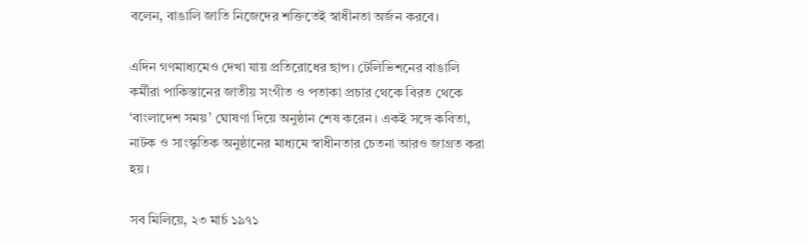বলেন, বাঙালি জাতি নিজেদের শক্তিতেই স্বাধীনতা অর্জন করবে।

এদিন গণমাধ্যমেও দেখা যায় প্রতিরোধের ছাপ। টেলিভিশনের বাঙালি কর্মীরা পাকিস্তানের জাতীয় সংগীত ও পতাকা প্রচার থেকে বিরত থেকে ‘বাংলাদেশ সময়’ ঘোষণা দিয়ে অনুষ্ঠান শেষ করেন। একই সঙ্গে কবিতা, নাটক ও সাংস্কৃতিক অনুষ্ঠানের মাধ্যমে স্বাধীনতার চেতনা আরও জাগ্রত করা হয়।

সব মিলিয়ে, ২৩ মার্চ ১৯৭১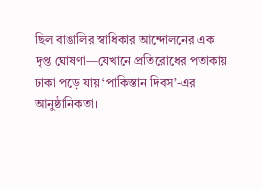ছিল বাঙালির স্বাধিকার আন্দোলনের এক দৃপ্ত ঘোষণা—যেখানে প্রতিরোধের পতাকায় ঢাকা পড়ে যায় ‘পাকিস্তান দিবস’-এর আনুষ্ঠানিকতা।